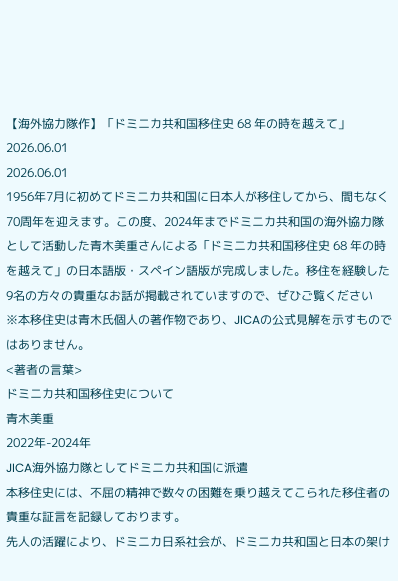【海外協力隊作】「ドミニカ共和国移住史 68 年の時を越えて」
2026.06.01
2026.06.01
1956年7月に初めてドミニカ共和国に日本人が移住してから、間もなく70周年を迎えます。この度、2024年までドミニカ共和国の海外協力隊として活動した青木美重さんによる「ドミニカ共和国移住史 68 年の時を越えて」の日本語版・スペイン語版が完成しました。移住を経験した9名の方々の貴重なお話が掲載されていますので、ぜひご覧ください
※本移住史は青木氏個人の著作物であり、JICAの公式見解を示すものではありません。
<著者の言葉>
ドミニカ共和国移住史について
青木美重
2022年-2024年
JICA海外協力隊としてドミニカ共和国に派遣
本移住史には、不屈の精神で数々の困難を乗り越えてこられた移住者の貴重な証言を記録しております。
先人の活躍により、ドミニカ日系社会が、ドミニカ共和国と日本の架け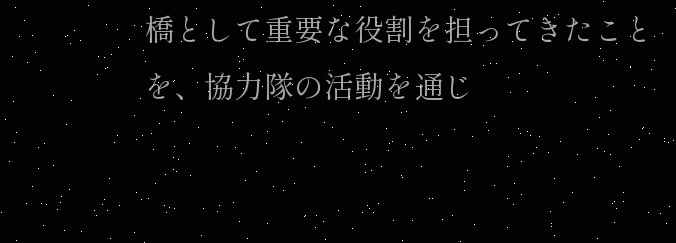橋として重要な役割を担ってきたことを、協力隊の活動を通じ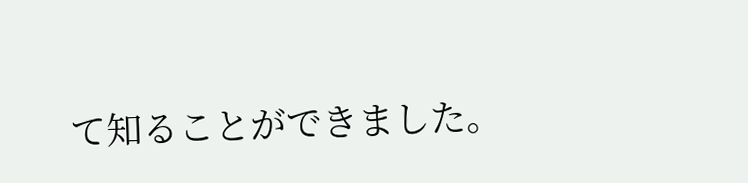て知ることができました。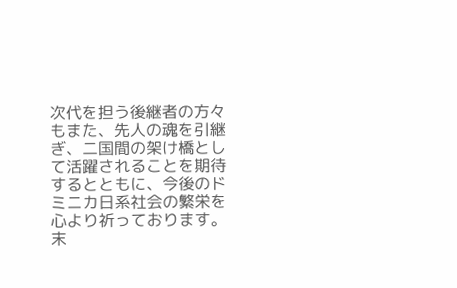次代を担う後継者の方々もまた、先人の魂を引継ぎ、二国間の架け橋として活躍されることを期待するとともに、今後のドミニカ日系社会の繁栄を心より祈っております。
末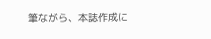筆ながら、本誌作成に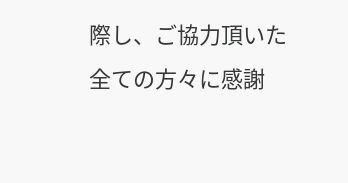際し、ご協力頂いた全ての方々に感謝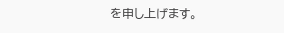を申し上げます。